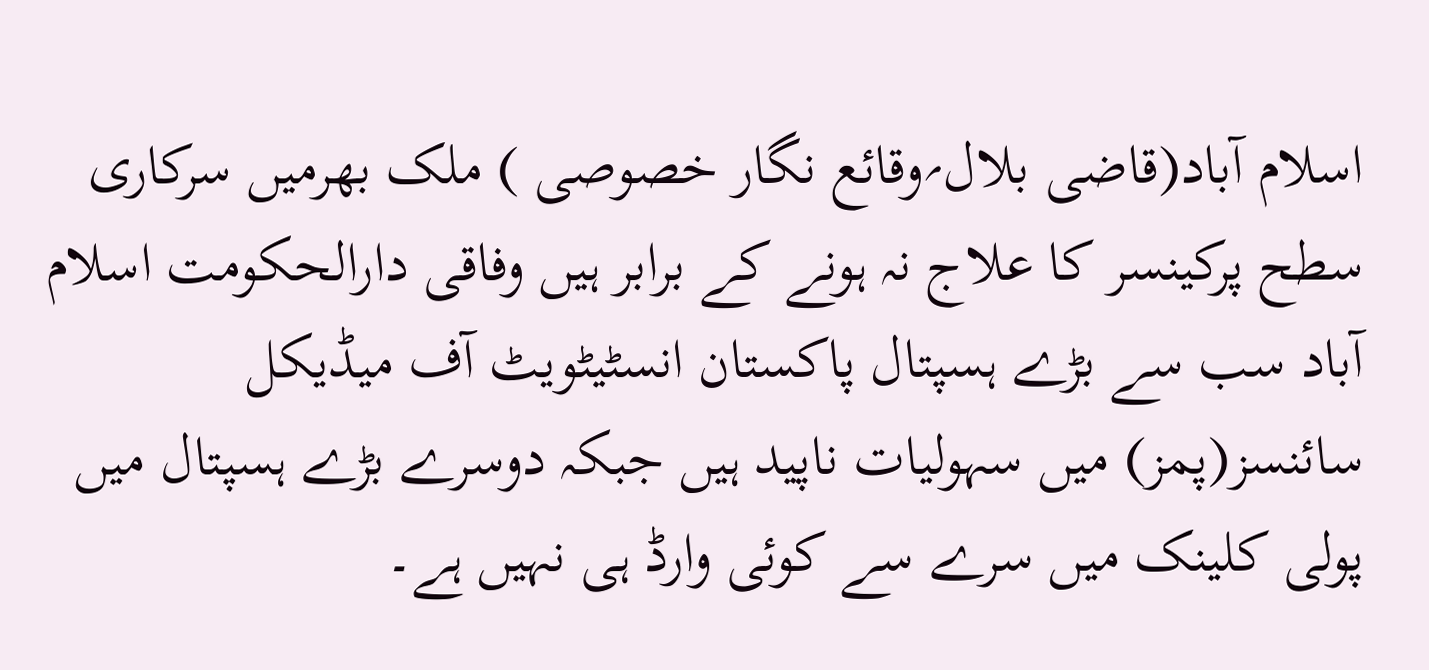اسلام آباد(قاضی بلال؍وقائع نگار خصوصی ) ملک بھرمیں سرکاری سطح پرکینسر کا علاج نہ ہونے کے برابر ہیں وفاقی دارالحکومت اسلام آباد سب سے بڑے ہسپتال پاکستان انسٹیٹویٹ آف میڈیکل سائنسز(پمز) میں سہولیات ناپید ہیں جبکہ دوسرے بڑے ہسپتال میں پولی کلینک میں سرے سے کوئی وارڈ ہی نہیں ہے۔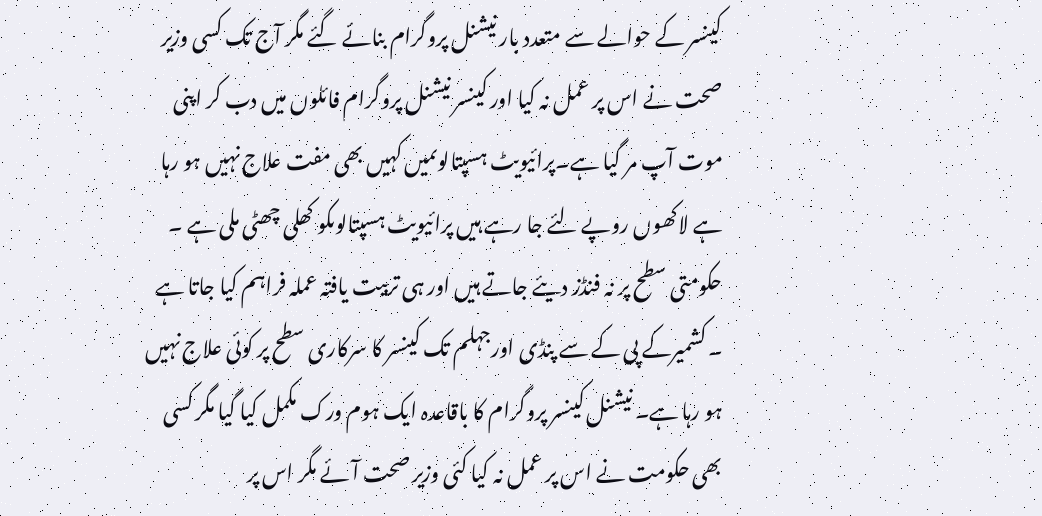کینسر کے حوالے سے متعدد بار نیشنل پروگرام بنائے گئے مگر آج تک کسی وزیر صحت نے اس پر عمل نہ کیا اور کینسر نیشنل پروگرام فائلوں میں دب کر اپنی موت آپ مر گیا ہے۔پرائیویٹ ہسپتالوںمیں کہیں بھی مفت علاج نہیں ہو رہا ہے لاکھوں روپے لئے جا رہے ہیں پرائیویٹ ہسپتالوںکو کھلی چھٹی ملی ہے ۔ حکومتی سطح پر نہ فنڈز دیئے جاتے ہیں اور ہی تربیت یافتہ عملہ فراہم کیا جاتا ہے ۔ کشمیرکے پی کے سے پنڈی اورجہلم تک کینسر کا سرکاری سطح پر کوئی علاج نہیں ہو رہا ہے۔ نیشنل کینسر پروگرام کا باقاعدہ ایک ہوم ورک مکمل کیا گیا مگر کسی بھی حکومت نے اس پر عمل نہ کیا کئی وزیر صحت آئے مگر اس پر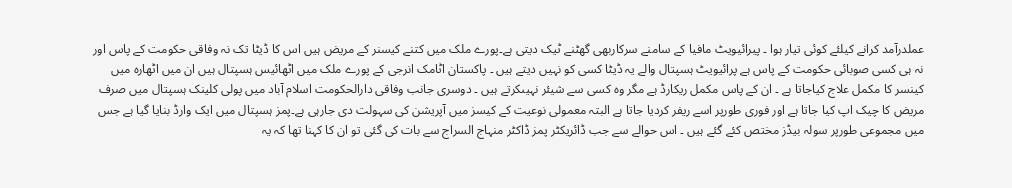عملدرآمد کرانے کیلئے کوئی تیار ہوا ۔ پیرائیویٹ مافیا کے سامنے سرکاربھی گھٹنے ٹیک دیتی ہے۔پورے ملک میں کتنے کیسنر کے مریض ہیں اس کا ڈیٹا تک نہ وفاقی حکومت کے پاس اور نہ ہی کسی صوبائی حکومت کے پاس ہے پرائیویٹ ہسپتال والے یہ ڈیٹا کسی کو نہیں دیتے ہیں ۔ پاکستان اٹامک انرجی کے پورے ملک میں اٹھائیس ہسپتال ہیں ان میں اٹھارہ میں کینسر کا مکمل علاج کیاجاتا ہے ۔ ان کے پاس مکمل ریکارڈ ہے مگر وہ کسی سے شیئر نہیںکرتے ہیں ۔ دوسری جانب وفاقی دارالحکومت اسلام آباد میں پولی کلینک ہسپتال میں صرف مریض کا چیک اپ کیا جاتا ہے اور فوری طورپر اسے ریفر کردیا جاتا ہے البتہ معمولی نوعیت کے کیسز میں آپریشن کی سہولت دی جارہی ہے۔پمز ہسپتال میں ایک وارڈ بنایا گیا ہے جس میں مجموعی طورپر سولہ بیڈز مختص کئے گئے ہیں ۔ اس حوالے سے جب ڈائریکٹر پمز ڈاکٹر منہاج السراج سے بات کی گئی تو ان کا کہنا تھا کہ یہ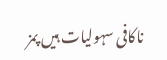ناکافی سہولیات ہیں پمز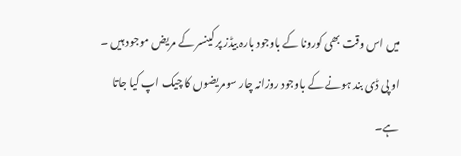میں اس وقت بھی کورونا کے باوجود بارہ بیڈز پر کینسر کے مریض موجود ہیں ۔ او پی ڈی بند ہونے کے باوجود روزانہ چار سومریضوں کا چیک اپ کیا جاتا ہے۔